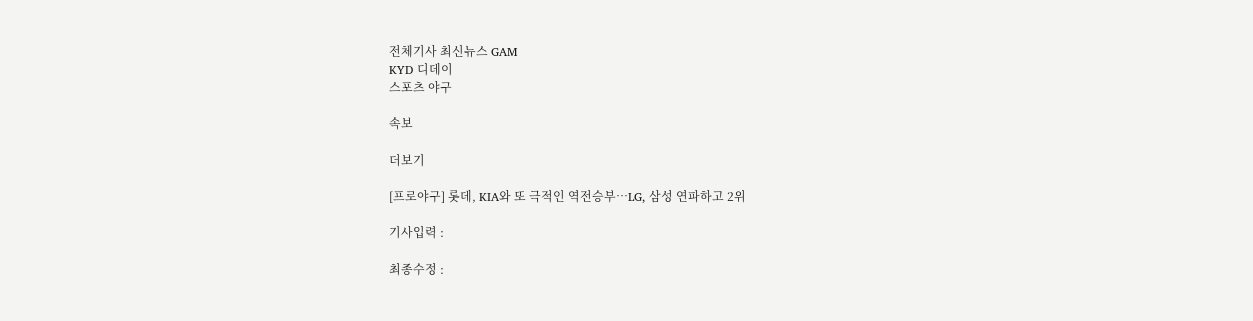전체기사 최신뉴스 GAM
KYD 디데이
스포츠 야구

속보

더보기

[프로야구] 롯데, KIA와 또 극적인 역전승부…LG, 삼성 연파하고 2위

기사입력 :

최종수정 :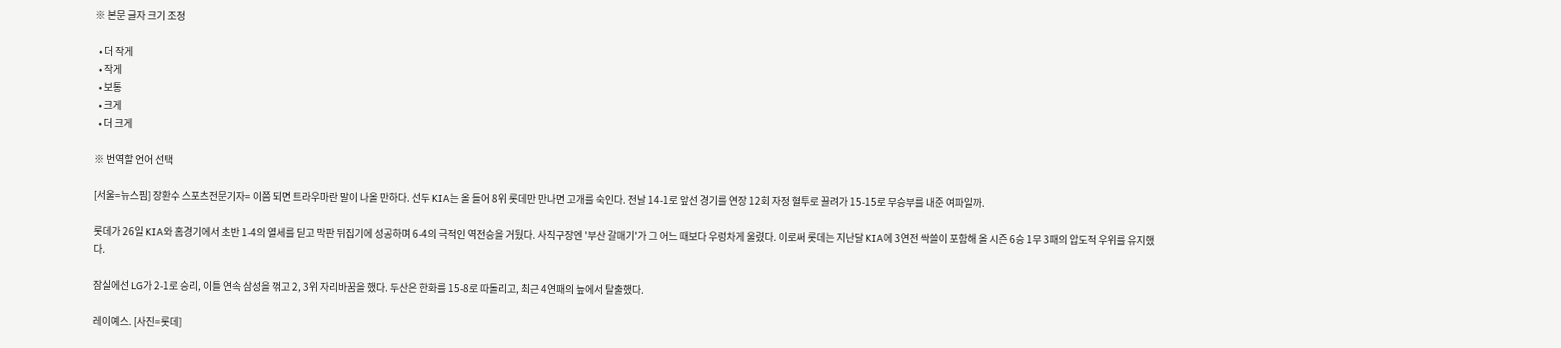※ 본문 글자 크기 조정

  • 더 작게
  • 작게
  • 보통
  • 크게
  • 더 크게

※ 번역할 언어 선택

[서울=뉴스핌] 장환수 스포츠전문기자= 이쯤 되면 트라우마란 말이 나올 만하다. 선두 KIA는 올 들어 8위 롯데만 만나면 고개를 숙인다. 전날 14-1로 앞선 경기를 연장 12회 자정 혈투로 끌려가 15-15로 무승부를 내준 여파일까.

롯데가 26일 KIA와 홈경기에서 초반 1-4의 열세를 딛고 막판 뒤집기에 성공하며 6-4의 극적인 역전승을 거뒀다. 사직구장엔 '부산 갈매기'가 그 어느 때보다 우렁차게 울렸다. 이로써 롯데는 지난달 KIA에 3연전 싹쓸이 포함해 올 시즌 6승 1무 3패의 압도적 우위를 유지했다.

잠실에선 LG가 2-1로 승리, 이틀 연속 삼성을 꺾고 2, 3위 자리바꿈을 했다. 두산은 한화를 15-8로 따돌리고, 최근 4연패의 늪에서 탈출했다.

레이예스. [사진=롯데]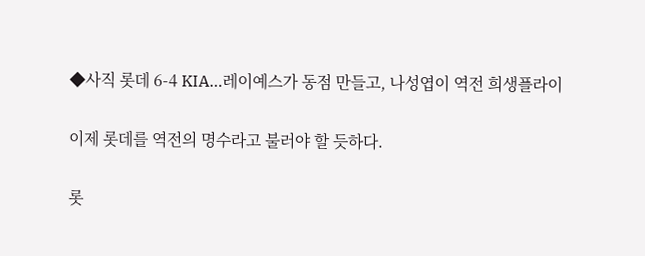◆사직 롯데 6-4 KIA…레이예스가 동점 만들고, 나성엽이 역전 희생플라이

이제 롯데를 역전의 명수라고 불러야 할 듯하다.

롯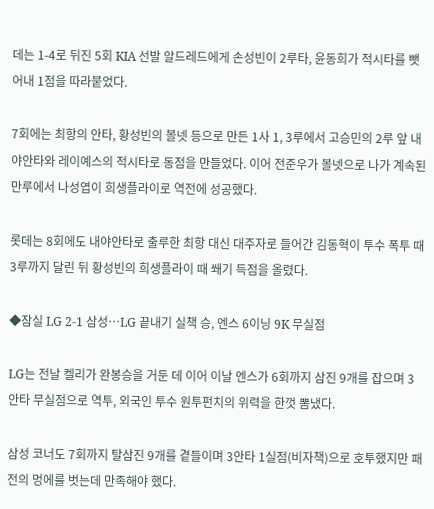데는 1-4로 뒤진 5회 KIA 선발 알드레드에게 손성빈이 2루타, 윤동희가 적시타를 뺏어내 1점을 따라붙었다.

7회에는 최항의 안타, 황성빈의 볼넷 등으로 만든 1사 1, 3루에서 고승민의 2루 앞 내야안타와 레이예스의 적시타로 동점을 만들었다. 이어 전준우가 볼넷으로 나가 계속된 만루에서 나성엽이 희생플라이로 역전에 성공했다.

롯데는 8회에도 내야안타로 출루한 최항 대신 대주자로 들어간 김동혁이 투수 폭투 때 3루까지 달린 뒤 황성빈의 희생플라이 때 쐐기 득점을 올렸다.

◆잠실 LG 2-1 삼성…LG 끝내기 실책 승, 엔스 6이닝 9K 무실점

LG는 전날 켈리가 완봉승을 거둔 데 이어 이날 엔스가 6회까지 삼진 9개를 잡으며 3안타 무실점으로 역투, 외국인 투수 원투펀치의 위력을 한껏 뽐냈다.

삼성 코너도 7회까지 탈삼진 9개를 곁들이며 3안타 1실점(비자책)으로 호투했지만 패전의 멍에를 벗는데 만족해야 했다.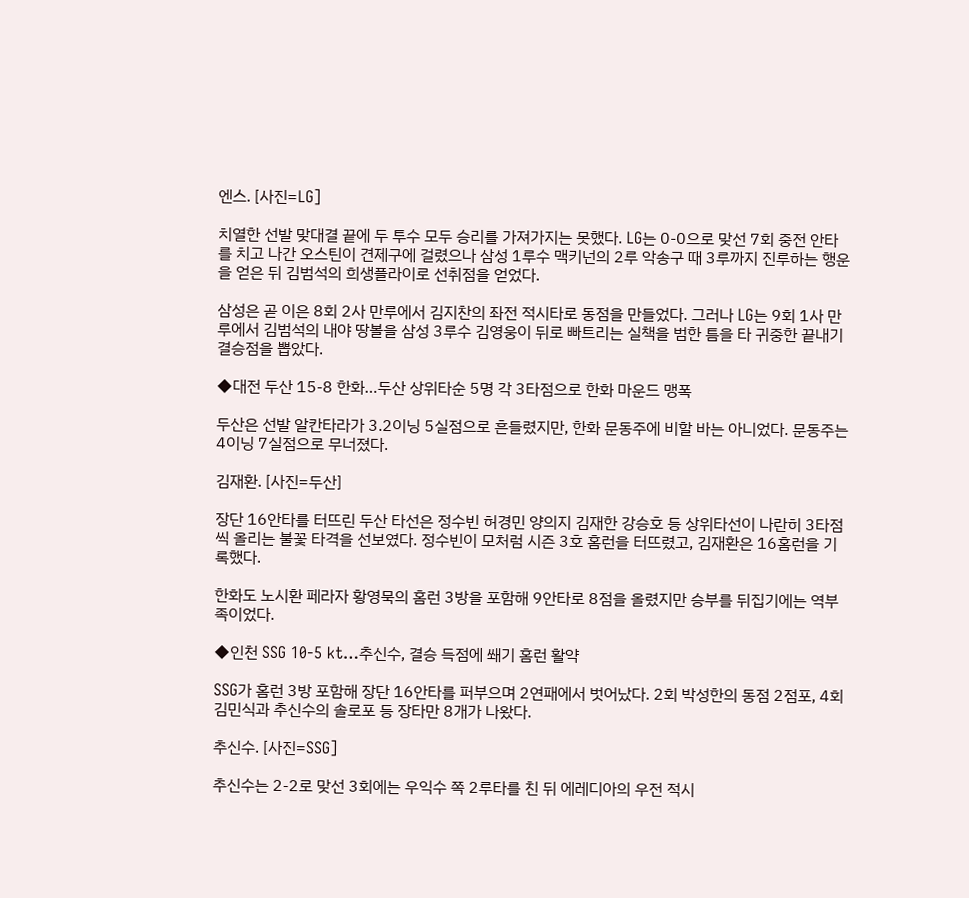엔스. [사진=LG]

치열한 선발 맞대결 끝에 두 투수 모두 승리를 가져가지는 못했다. LG는 0-0으로 맞선 7회 중전 안타를 치고 나간 오스틴이 견제구에 걸렸으나 삼성 1루수 맥키넌의 2루 악송구 때 3루까지 진루하는 행운을 얻은 뒤 김범석의 희생플라이로 선취점을 얻었다.

삼성은 곧 이은 8회 2사 만루에서 김지찬의 좌전 적시타로 동점을 만들었다. 그러나 LG는 9회 1사 만루에서 김범석의 내야 땅볼을 삼성 3루수 김영웅이 뒤로 빠트리는 실책을 범한 틈을 타 귀중한 끝내기 결승점을 뽑았다.

◆대전 두산 15-8 한화…두산 상위타순 5명 각 3타점으로 한화 마운드 맹폭

두산은 선발 알칸타라가 3.2이닝 5실점으로 흔들렸지만, 한화 문동주에 비할 바는 아니었다. 문동주는 4이닝 7실점으로 무너졌다.

김재환. [사진=두산]

장단 16안타를 터뜨린 두산 타선은 정수빈 허경민 양의지 김재한 강승호 등 상위타선이 나란히 3타점씩 올리는 불꽃 타격을 선보였다. 정수빈이 모처럼 시즌 3호 홈런을 터뜨렸고, 김재환은 16홈런을 기록했다.

한화도 노시환 페라자 황영묵의 홈런 3방을 포함해 9안타로 8점을 올렸지만 승부를 뒤집기에는 역부족이었다.

◆인천 SSG 10-5 kt…추신수, 결승 득점에 쐐기 홈런 활약

SSG가 홈런 3방 포함해 장단 16안타를 퍼부으며 2연패에서 벗어났다. 2회 박성한의 동점 2점포, 4회 김민식과 추신수의 솔로포 등 장타만 8개가 나왔다.

추신수. [사진=SSG]

추신수는 2-2로 맞선 3회에는 우익수 쪽 2루타를 친 뒤 에레디아의 우전 적시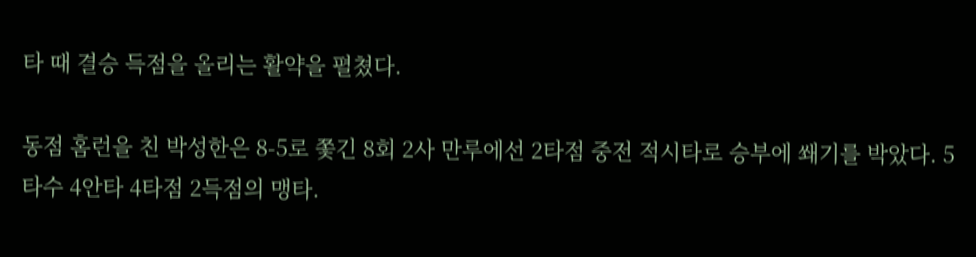타 때 결승 득점을 올리는 활약을 펼쳤다.

동점 홈런을 친 박성한은 8-5로 쫓긴 8회 2사 만루에선 2타점 중전 적시타로 승부에 쐐기를 박았다. 5타수 4안타 4타점 2득점의 맹타.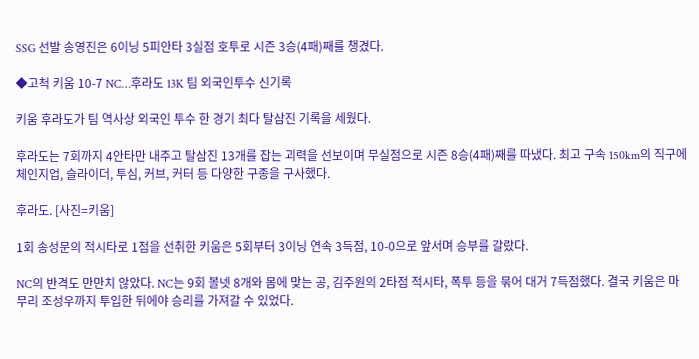SSG 선발 송영진은 6이닝 5피안타 3실점 호투로 시즌 3승(4패)째를 챙겼다.

◆고척 키움 10-7 NC…후라도 13K 팀 외국인투수 신기록

키움 후라도가 팀 역사상 외국인 투수 한 경기 최다 탈삼진 기록을 세웠다.

후라도는 7회까지 4안타만 내주고 탈삼진 13개를 잡는 괴력을 선보이며 무실점으로 시즌 8승(4패)째를 따냈다. 최고 구속 150km의 직구에 체인지업, 슬라이더, 투심, 커브, 커터 등 다양한 구종을 구사했다.

후라도. [사진=키움]

1회 송성문의 적시타로 1점을 선취한 키움은 5회부터 3이닝 연속 3득점, 10-0으로 앞서며 승부를 갈랐다.

NC의 반격도 만만치 않았다. NC는 9회 볼넷 8개와 몸에 맞는 공, 김주원의 2타점 적시타, 폭투 등을 묶어 대거 7득점했다. 결국 키움은 마무리 조성우까지 투입한 뒤에야 승리를 가져갈 수 있었다.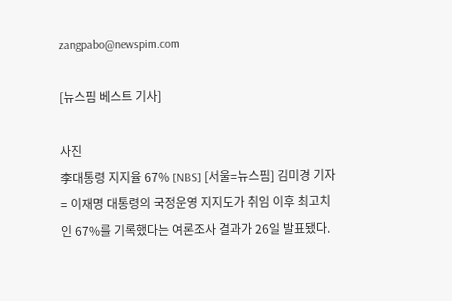zangpabo@newspim.com

[뉴스핌 베스트 기사]

사진
李대통령 지지율 67% [NBS] [서울=뉴스핌] 김미경 기자 = 이재명 대통령의 국정운영 지지도가 취임 이후 최고치인 67%를 기록했다는 여론조사 결과가 26일 발표됐다.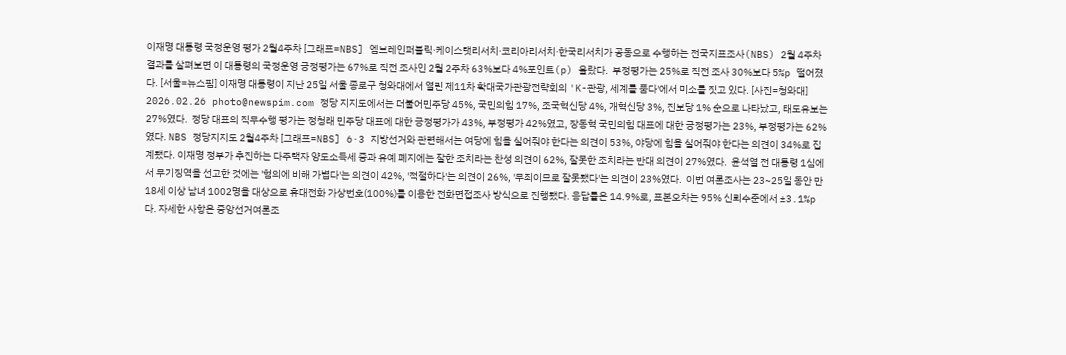이재명 대통령 국정운영 평가 2월4주차 [그래프=NBS] 엠브레인퍼블릭·케이스탯리서치·코리아리서치·한국리서치가 공동으로 수행하는 전국지표조사(NBS) 2월 4주차 결과를 살펴보면 이 대통령의 국정운영 긍정평가는 67%로 직전 조사인 2월 2주차 63%보다 4%포인트(p) 올랐다.  부정평가는 25%로 직전 조사 30%보다 5%p 떨어졌다. [서울=뉴스핌] 이재명 대통령이 지난 25일 서울 종로구 청와대에서 열린 제11차 확대국가관광전략회의 'K-관광, 세계를 품다'에서 미소를 짓고 있다. [사진=청와대] 2026.02.26 photo@newspim.com 정당 지지도에서는 더불어민주당 45%, 국민의힘 17%, 조국혁신당 4%, 개혁신당 3%, 진보당 1% 순으로 나타났고, 태도유보는 27%였다.  정당 대표의 직무수행 평가는 정청래 민주당 대표에 대한 긍정평가가 43%, 부정평가 42%였고, 장동혁 국민의힘 대표에 대한 긍정평가는 23%, 부정평가는 62%였다. NBS 정당지지도 2월4주차 [그래프=NBS] 6·3 지방선거와 관련해서는 여당에 힘을 실어줘야 한다는 의견이 53%, 야당에 힘을 실어줘야 한다는 의견이 34%로 집계됐다. 이재명 정부가 추진하는 다주택자 양도소득세 중과 유예 폐지에는 잘한 조치라는 찬성 의견이 62%, 잘못한 조치라는 반대 의견이 27%였다.  윤석열 전 대통령 1심에서 무기징역을 선고한 것에는 '혐의에 비해 가볍다'는 의견이 42%, '적절하다'는 의견이 26%, '무죄이므로 잘못됐다'는 의견이 23%였다.  이번 여론조사는 23~25일 동안 만 18세 이상 남녀 1002명을 대상으로 휴대전화 가상번호(100%)를 이용한 전화면접조사 방식으로 진행됐다. 응답률은 14.9%로, 표본오차는 95% 신뢰수준에서 ±3.1%p다. 자세한 사항은 중앙선거여론조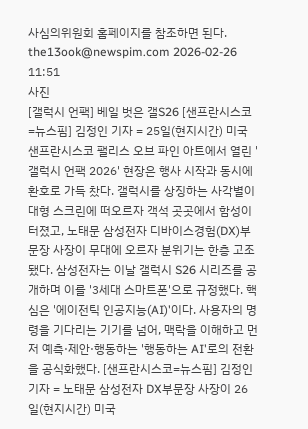사심의위원회 홈페이지를 참조하면 된다.  the13ook@newspim.com 2026-02-26 11:51
사진
[갤럭시 언팩] 베일 벗은 갤S26 [샌프란시스코=뉴스핌] 김정인 기자 = 25일(현지시간) 미국 샌프란시스코 팰리스 오브 파인 아트에서 열린 '갤럭시 언팩 2026' 현장은 행사 시작과 동시에 환호로 가득 찼다. 갤럭시를 상징하는 사각별이 대형 스크린에 떠오르자 객석 곳곳에서 함성이 터졌고, 노태문 삼성전자 디바이스경험(DX)부문장 사장이 무대에 오르자 분위기는 한층 고조됐다. 삼성전자는 이날 갤럭시 S26 시리즈를 공개하며 이를 '3세대 스마트폰'으로 규정했다. 핵심은 '에이전틱 인공지능(AI)'이다. 사용자의 명령을 기다리는 기기를 넘어, 맥락을 이해하고 먼저 예측·제안·행동하는 '행동하는 AI'로의 전환을 공식화했다. [샌프란시스코=뉴스핌] 김정인 기자 = 노태문 삼성전자 DX부문장 사장이 26일(현지시간) 미국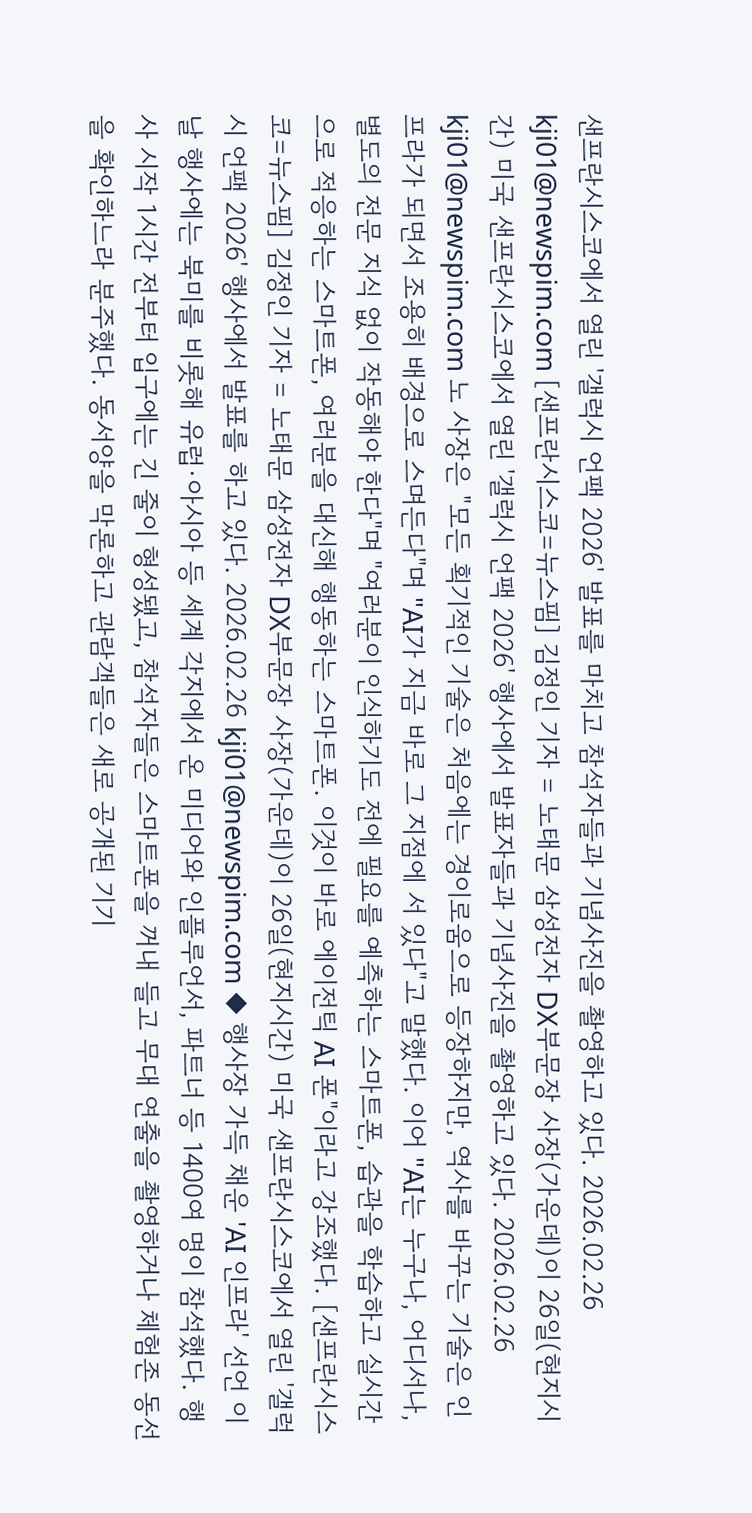샌프란시스코에서 열린 '갤럭시 언팩 2026' 발표를 마치고 참석자들과 기념사진을 촬영하고 있다. 2026.02.26 kji01@newspim.com [샌프란시스코=뉴스핌] 김정인 기자 = 노태문 삼성전자 DX부문장 사장(가운데)이 26일(현지시간) 미국 샌프란시스코에서 열린 '갤럭시 언팩 2026' 행사에서 발표자들과 기념사진을 촬영하고 있다. 2026.02.26 kji01@newspim.com 노 사장은 "모든 획기적인 기술은 처음에는 경이로움으로 등장하지만, 역사를 바꾸는 기술은 인프라가 되면서 조용히 배경으로 스며든다"며 "AI가 지금 바로 그 지점에 서 있다"고 말했다. 이어 "AI는 누구나, 어디서나, 별도의 전문 지식 없이 작동해야 한다"며 "여러분이 인식하기도 전에 필요를 예측하는 스마트폰, 습관을 학습하고 실시간으로 적응하는 스마트폰, 여러분을 대신해 행동하는 스마트폰. 이것이 바로 에이전틱 AI 폰"이라고 강조했다. [샌프란시스코=뉴스핌] 김정인 기자 = 노태문 삼성전자 DX부문장 사장(가운데)이 26일(현지시간) 미국 샌프란시스코에서 열린 '갤럭시 언팩 2026' 행사에서 발표를 하고 있다. 2026.02.26 kji01@newspim.com ◆ 행사장 가득 채운 'AI 인프라' 선언 이날 행사에는 북미를 비롯해 유럽·아시아 등 세계 각지에서 온 미디어와 인플루언서, 파트너 등 1400여 명이 참석했다. 행사 시작 1시간 전부터 입구에는 긴 줄이 형성됐고, 참석자들은 스마트폰을 꺼내 들고 무대 연출을 촬영하거나 체험존 동선을 확인하느라 분주했다. 동서양을 막론하고 관람객들은 새로 공개된 기기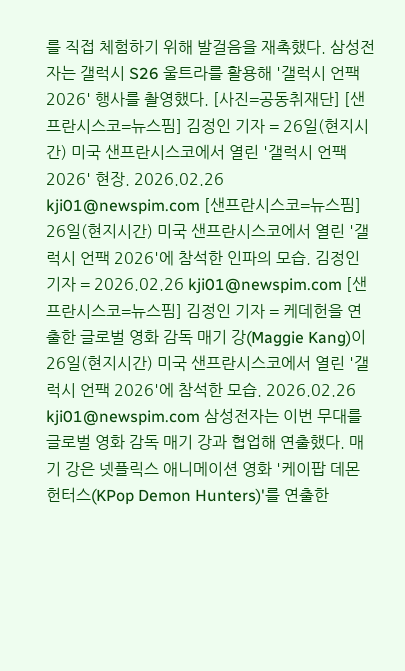를 직접 체험하기 위해 발걸음을 재촉했다. 삼성전자는 갤럭시 S26 울트라를 활용해 '갤럭시 언팩 2026' 행사를 촬영했다. [사진=공동취재단] [샌프란시스코=뉴스핌] 김정인 기자 = 26일(현지시간) 미국 샌프란시스코에서 열린 '갤럭시 언팩 2026' 현장. 2026.02.26 kji01@newspim.com [샌프란시스코=뉴스핌] 26일(현지시간) 미국 샌프란시스코에서 열린 '갤럭시 언팩 2026'에 참석한 인파의 모습. 김정인 기자 = 2026.02.26 kji01@newspim.com [샌프란시스코=뉴스핌] 김정인 기자 = 케데헌을 연출한 글로벌 영화 감독 매기 강(Maggie Kang)이 26일(현지시간) 미국 샌프란시스코에서 열린 '갤럭시 언팩 2026'에 참석한 모습. 2026.02.26 kji01@newspim.com 삼성전자는 이번 무대를 글로벌 영화 감독 매기 강과 협업해 연출했다. 매기 강은 넷플릭스 애니메이션 영화 '케이팝 데몬 헌터스(KPop Demon Hunters)'를 연출한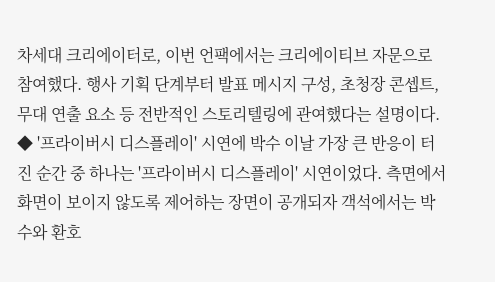차세대 크리에이터로, 이번 언팩에서는 크리에이티브 자문으로 참여했다. 행사 기획 단계부터 발표 메시지 구성, 초청장 콘셉트, 무대 연출 요소 등 전반적인 스토리텔링에 관여했다는 설명이다. ◆ '프라이버시 디스플레이' 시연에 박수 이날 가장 큰 반응이 터진 순간 중 하나는 '프라이버시 디스플레이' 시연이었다. 측면에서 화면이 보이지 않도록 제어하는 장면이 공개되자 객석에서는 박수와 환호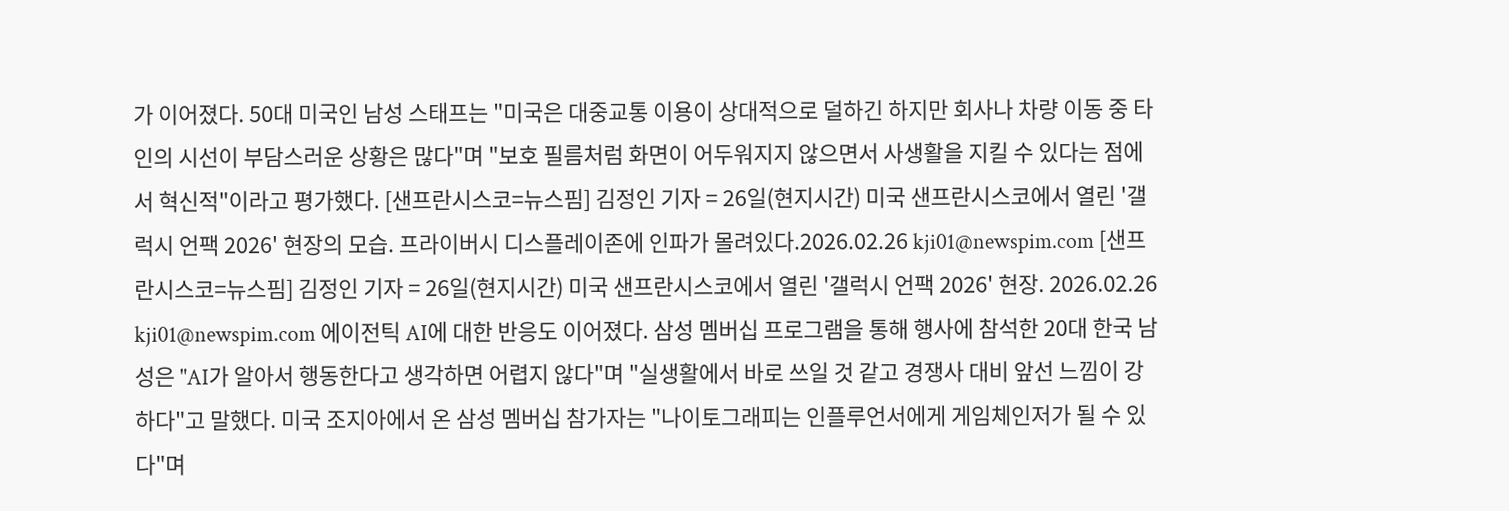가 이어졌다. 50대 미국인 남성 스태프는 "미국은 대중교통 이용이 상대적으로 덜하긴 하지만 회사나 차량 이동 중 타인의 시선이 부담스러운 상황은 많다"며 "보호 필름처럼 화면이 어두워지지 않으면서 사생활을 지킬 수 있다는 점에서 혁신적"이라고 평가했다. [샌프란시스코=뉴스핌] 김정인 기자 = 26일(현지시간) 미국 샌프란시스코에서 열린 '갤럭시 언팩 2026' 현장의 모습. 프라이버시 디스플레이존에 인파가 몰려있다.2026.02.26 kji01@newspim.com [샌프란시스코=뉴스핌] 김정인 기자 = 26일(현지시간) 미국 샌프란시스코에서 열린 '갤럭시 언팩 2026' 현장. 2026.02.26 kji01@newspim.com 에이전틱 AI에 대한 반응도 이어졌다. 삼성 멤버십 프로그램을 통해 행사에 참석한 20대 한국 남성은 "AI가 알아서 행동한다고 생각하면 어렵지 않다"며 "실생활에서 바로 쓰일 것 같고 경쟁사 대비 앞선 느낌이 강하다"고 말했다. 미국 조지아에서 온 삼성 멤버십 참가자는 "나이토그래피는 인플루언서에게 게임체인저가 될 수 있다"며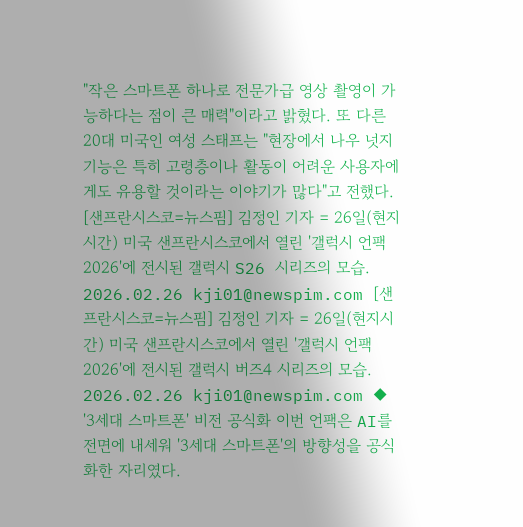"작은 스마트폰 하나로 전문가급 영상 촬영이 가능하다는 점이 큰 매력"이라고 밝혔다. 또 다른 20대 미국인 여성 스태프는 "현장에서 나우 넛지 기능은 특히 고령층이나 활동이 어려운 사용자에게도 유용할 것이라는 이야기가 많다"고 전했다. [샌프란시스코=뉴스핌] 김정인 기자 = 26일(현지시간) 미국 샌프란시스코에서 열린 '갤럭시 언팩 2026'에 전시된 갤럭시 S26 시리즈의 모습. 2026.02.26 kji01@newspim.com [샌프란시스코=뉴스핌] 김정인 기자 = 26일(현지시간) 미국 샌프란시스코에서 열린 '갤럭시 언팩 2026'에 전시된 갤럭시 버즈4 시리즈의 모습. 2026.02.26 kji01@newspim.com ◆ '3세대 스마트폰' 비전 공식화 이번 언팩은 AI를 전면에 내세워 '3세대 스마트폰'의 방향성을 공식화한 자리였다.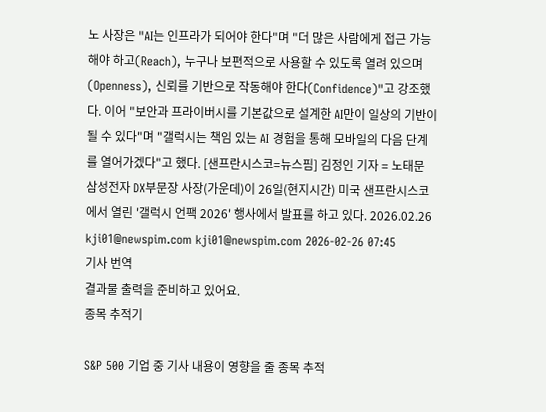노 사장은 "AI는 인프라가 되어야 한다"며 "더 많은 사람에게 접근 가능해야 하고(Reach), 누구나 보편적으로 사용할 수 있도록 열려 있으며(Openness), 신뢰를 기반으로 작동해야 한다(Confidence)"고 강조했다. 이어 "보안과 프라이버시를 기본값으로 설계한 AI만이 일상의 기반이 될 수 있다"며 "갤럭시는 책임 있는 AI 경험을 통해 모바일의 다음 단계를 열어가겠다"고 했다. [샌프란시스코=뉴스핌] 김정인 기자 = 노태문 삼성전자 DX부문장 사장(가운데)이 26일(현지시간) 미국 샌프란시스코에서 열린 '갤럭시 언팩 2026' 행사에서 발표를 하고 있다. 2026.02.26 kji01@newspim.com kji01@newspim.com 2026-02-26 07:45
기사 번역
결과물 출력을 준비하고 있어요.
종목 추적기

S&P 500 기업 중 기사 내용이 영향을 줄 종목 추적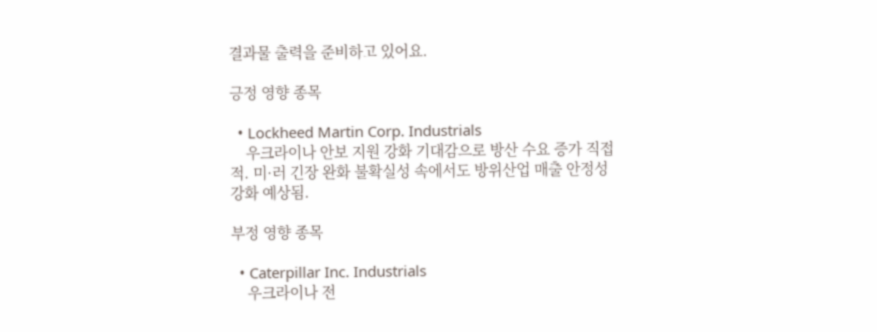결과물 출력을 준비하고 있어요.

긍정 영향 종목

  • Lockheed Martin Corp. Industrials
    우크라이나 안보 지원 강화 기대감으로 방산 수요 증가 직접적. 미·러 긴장 완화 불확실성 속에서도 방위산업 매출 안정성 강화 예상됨.

부정 영향 종목

  • Caterpillar Inc. Industrials
    우크라이나 전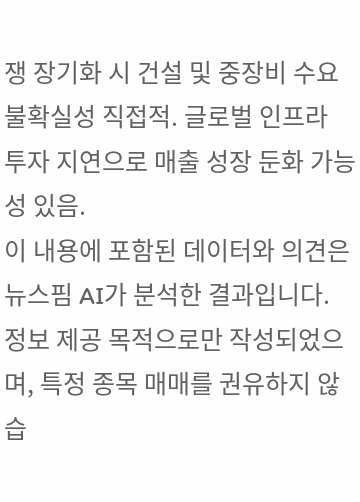쟁 장기화 시 건설 및 중장비 수요 불확실성 직접적. 글로벌 인프라 투자 지연으로 매출 성장 둔화 가능성 있음.
이 내용에 포함된 데이터와 의견은 뉴스핌 AI가 분석한 결과입니다. 정보 제공 목적으로만 작성되었으며, 특정 종목 매매를 권유하지 않습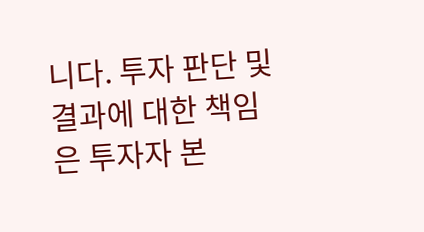니다. 투자 판단 및 결과에 대한 책임은 투자자 본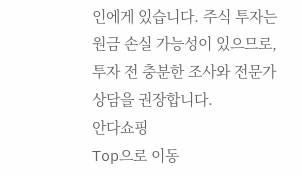인에게 있습니다. 주식 투자는 원금 손실 가능성이 있으므로, 투자 전 충분한 조사와 전문가 상담을 권장합니다.
안다쇼핑
Top으로 이동